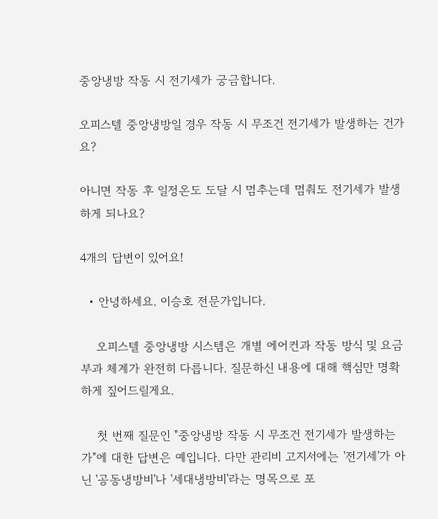중앙냉방 작동 시 전기세가 궁금합니다.

오피스텔 중앙냉방일 경우 작동 시 무조건 전기세가 발생하는 건가요?

아니면 작동 후 일정온도 도달 시 멈추는데 멈춰도 전기세가 발생하게 되나요?

4개의 답변이 있어요!

  • 안녕하세요. 이승호 전문가입니다.

    오피스텔 중앙냉방 시스템은 개별 에어컨과 작동 방식 및 요금 부과 체계가 완전히 다릅니다. 질문하신 내용에 대해 핵심만 명확하게 짚어드릴게요.

    첫 번째 질문인 "중앙냉방 작동 시 무조건 전기세가 발생하는가"에 대한 답변은 예입니다. 다만 관리비 고지서에는 '전기세'가 아닌 '공동냉방비'나 '세대냉방비'라는 명목으로 포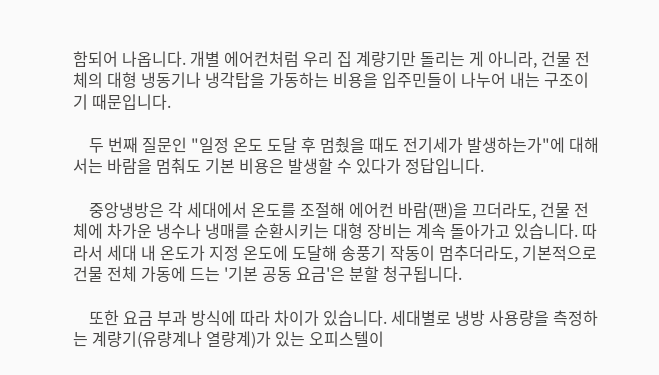함되어 나옵니다. 개별 에어컨처럼 우리 집 계량기만 돌리는 게 아니라, 건물 전체의 대형 냉동기나 냉각탑을 가동하는 비용을 입주민들이 나누어 내는 구조이기 때문입니다.

    두 번째 질문인 "일정 온도 도달 후 멈췄을 때도 전기세가 발생하는가"에 대해서는 바람을 멈춰도 기본 비용은 발생할 수 있다가 정답입니다.

    중앙냉방은 각 세대에서 온도를 조절해 에어컨 바람(팬)을 끄더라도, 건물 전체에 차가운 냉수나 냉매를 순환시키는 대형 장비는 계속 돌아가고 있습니다. 따라서 세대 내 온도가 지정 온도에 도달해 송풍기 작동이 멈추더라도, 기본적으로 건물 전체 가동에 드는 '기본 공동 요금'은 분할 청구됩니다.

    또한 요금 부과 방식에 따라 차이가 있습니다. 세대별로 냉방 사용량을 측정하는 계량기(유량계나 열량계)가 있는 오피스텔이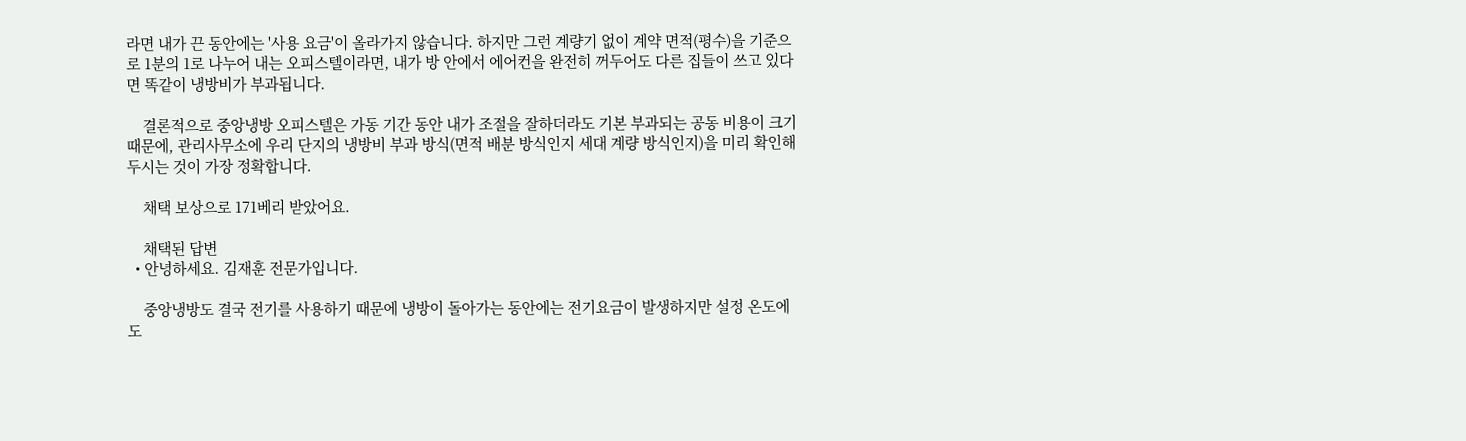라면 내가 끈 동안에는 '사용 요금'이 올라가지 않습니다. 하지만 그런 계량기 없이 계약 면적(평수)을 기준으로 1분의 1로 나누어 내는 오피스텔이라면, 내가 방 안에서 에어컨을 완전히 꺼두어도 다른 집들이 쓰고 있다면 똑같이 냉방비가 부과됩니다.

    결론적으로 중앙냉방 오피스텔은 가동 기간 동안 내가 조절을 잘하더라도 기본 부과되는 공동 비용이 크기 때문에, 관리사무소에 우리 단지의 냉방비 부과 방식(면적 배분 방식인지 세대 계량 방식인지)을 미리 확인해 두시는 것이 가장 정확합니다.

    채택 보상으로 171베리 받았어요.

    채택된 답변
  • 안녕하세요. 김재훈 전문가입니다.

    중앙냉방도 결국 전기를 사용하기 때문에 냉방이 돌아가는 동안에는 전기요금이 발생하지만 설정 온도에 도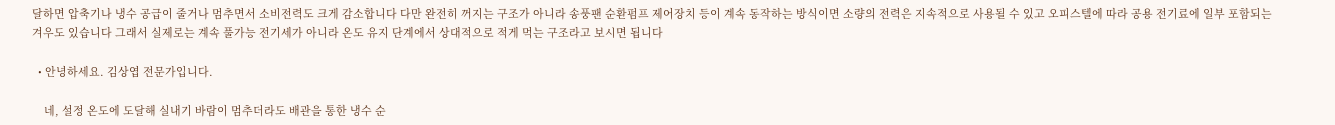달하면 압축기나 냉수 공급이 줄거나 멈추면서 소비전력도 크게 감소합니다 다만 완전히 꺼지는 구조가 아니라 송풍팬 순환펌프 제어장치 등이 계속 동작하는 방식이면 소량의 전력은 지속적으로 사용될 수 있고 오피스텔에 따라 공용 전기료에 일부 포함되는 겨우도 있습니다 그래서 실제로는 계속 풀가능 전기세가 아니라 온도 유지 단계에서 상대적으로 적게 먹는 구조라고 보시면 됩니다

  • 안녕하세요. 김상엽 전문가입니다.

    네, 설정 온도에 도달해 실내기 바람이 멈추더라도 배관을 통한 냉수 순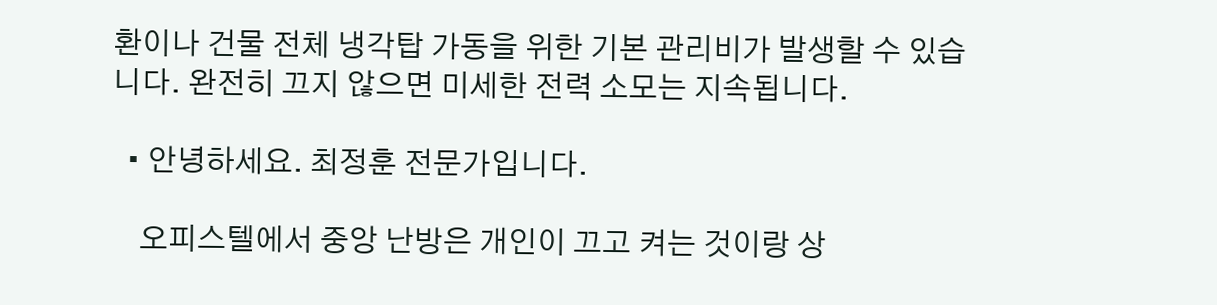환이나 건물 전체 냉각탑 가동을 위한 기본 관리비가 발생할 수 있습니다. 완전히 끄지 않으면 미세한 전력 소모는 지속됩니다.

  • 안녕하세요. 최정훈 전문가입니다.

    오피스텔에서 중앙 난방은 개인이 끄고 켜는 것이랑 상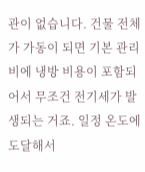관이 없습니다. 건물 전체가 가동이 되면 기본 관리비에 냉방 비용이 포함되어서 무조건 전기세가 발생되는 거죠. 일정 온도에 도달해서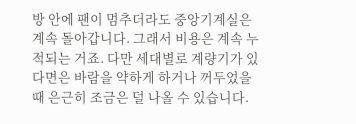방 안에 팬이 멈추더라도 중앙기계실은 계속 돌아갑니다. 그래서 비용은 계속 누적되는 거죠. 다만 세대별로 계량기가 있다면은 바람을 약하게 하거나 꺼두었을 때 은근히 조금은 덜 나올 수 있습니다.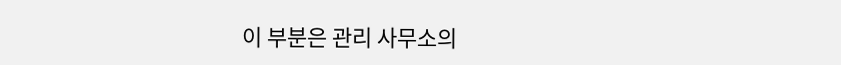이 부분은 관리 사무소의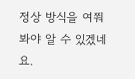정상 방식을 여쭤봐야 알 수 있겠네요.